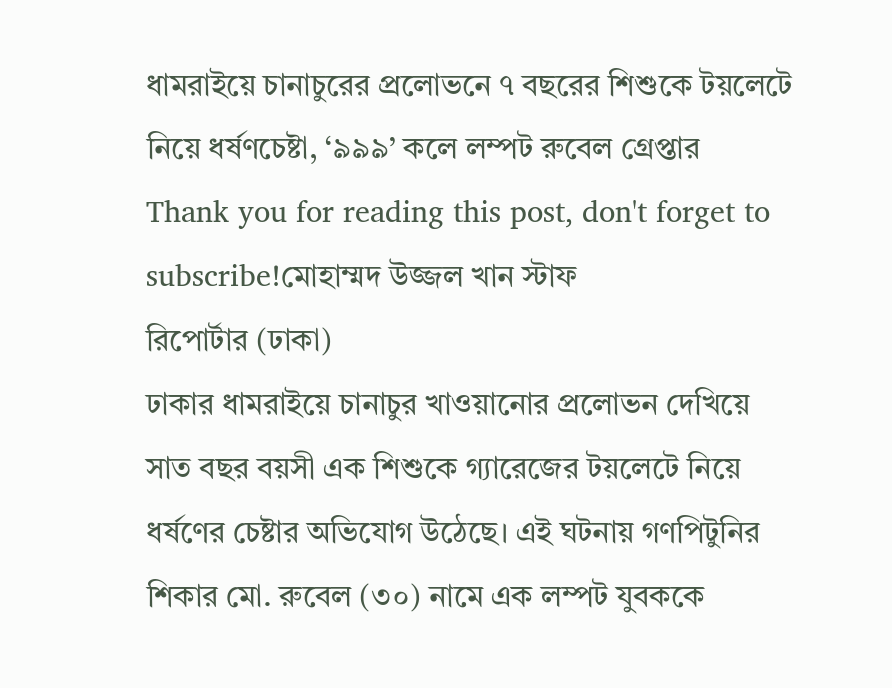ধামরাইয়ে চানাচুরের প্রলোভনে ৭ বছরের শিশুকে টয়লেটে নিয়ে ধর্ষণচেষ্টা, ‘৯৯৯’ কলে লম্পট রুবেল গ্রেপ্তার
Thank you for reading this post, don't forget to subscribe!মোহাম্মদ উজ্জল খান স্টাফ
রিপোর্টার (ঢাকা)
ঢাকার ধামরাইয়ে চানাচুর খাওয়ানোর প্রলোভন দেখিয়ে সাত বছর বয়সী এক শিশুকে গ্যারেজের টয়লেটে নিয়ে ধর্ষণের চেষ্টার অভিযোগ উঠেছে। এই ঘটনায় গণপিটুনির শিকার মো. রুবেল (৩০) নামে এক লম্পট যুবককে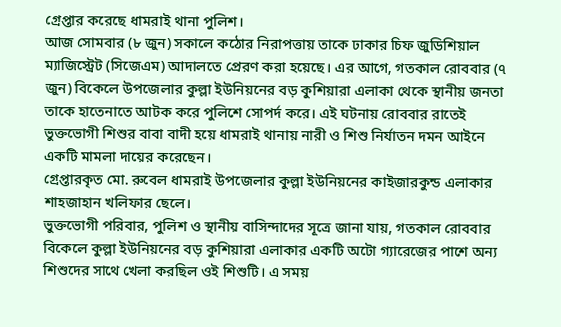গ্রেপ্তার করেছে ধামরাই থানা পুলিশ।
আজ সোমবার (৮ জুন) সকালে কঠোর নিরাপত্তায় তাকে ঢাকার চিফ জুডিশিয়াল ম্যাজিস্ট্রেট (সিজেএম) আদালতে প্রেরণ করা হয়েছে। এর আগে, গতকাল রোববার (৭ জুন) বিকেলে উপজেলার কুল্লা ইউনিয়নের বড় কুশিয়ারা এলাকা থেকে স্থানীয় জনতা তাকে হাতেনাতে আটক করে পুলিশে সোপর্দ করে। এই ঘটনায় রোববার রাতেই ভুক্তভোগী শিশুর বাবা বাদী হয়ে ধামরাই থানায় নারী ও শিশু নির্যাতন দমন আইনে একটি মামলা দায়ের করেছেন।
গ্রেপ্তারকৃত মো. রুবেল ধামরাই উপজেলার কুল্লা ইউনিয়নের কাইজারকুন্ড এলাকার শাহজাহান খলিফার ছেলে।
ভুক্তভোগী পরিবার, পুলিশ ও স্থানীয় বাসিন্দাদের সূত্রে জানা যায়, গতকাল রোববার বিকেলে কুল্লা ইউনিয়নের বড় কুশিয়ারা এলাকার একটি অটো গ্যারেজের পাশে অন্য শিশুদের সাথে খেলা করছিল ওই শিশুটি। এ সময়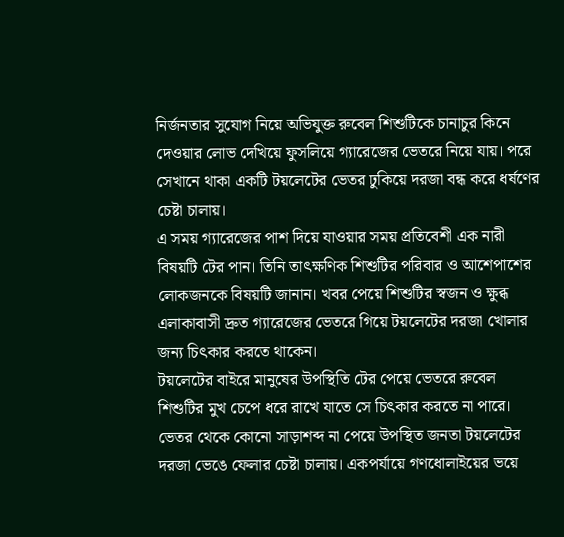নির্জনতার সুযোগ নিয়ে অভিযুক্ত রুবেল শিশুটিকে চানাচুর কিনে দেওয়ার লোভ দেখিয়ে ফুসলিয়ে গ্যারেজের ভেতরে নিয়ে যায়। পরে সেখানে থাকা একটি টয়লেটের ভেতর ঢুকিয়ে দরজা বন্ধ করে ধর্ষণের চেষ্টা চালায়।
এ সময় গ্যারেজের পাশ দিয়ে যাওয়ার সময় প্রতিবেশী এক নারী বিষয়টি টের পান। তিনি তাৎক্ষণিক শিশুটির পরিবার ও আশেপাশের লোকজনকে বিষয়টি জানান। খবর পেয়ে শিশুটির স্বজন ও ক্ষুব্ধ এলাকাবাসী দ্রুত গ্যারেজের ভেতরে গিয়ে টয়লেটের দরজা খোলার জন্য চিৎকার করতে থাকেন।
টয়লেটের বাইরে মানুষের উপস্থিতি টের পেয়ে ভেতরে রুবেল শিশুটির মুখ চেপে ধরে রাখে যাতে সে চিৎকার করতে না পারে। ভেতর থেকে কোনো সাড়াশব্দ না পেয়ে উপস্থিত জনতা টয়লেটের দরজা ভেঙে ফেলার চেষ্টা চালায়। একপর্যায়ে গণধোলাইয়ের ভয়ে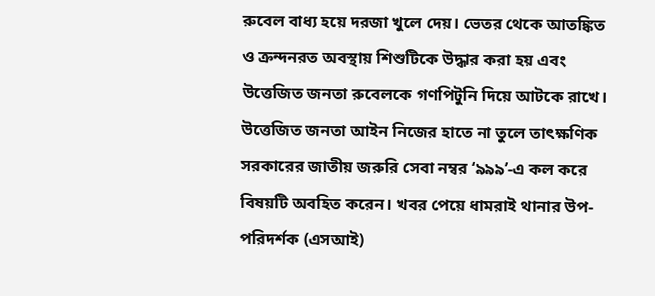রুবেল বাধ্য হয়ে দরজা খুলে দেয়। ভেতর থেকে আতঙ্কিত ও ক্রন্দনরত অবস্থায় শিশুটিকে উদ্ধার করা হয় এবং উত্তেজিত জনতা রুবেলকে গণপিটুনি দিয়ে আটকে রাখে।
উত্তেজিত জনতা আইন নিজের হাতে না তুলে তাৎক্ষণিক সরকারের জাতীয় জরুরি সেবা নম্বর ‘৯৯৯’-এ কল করে বিষয়টি অবহিত করেন। খবর পেয়ে ধামরাই থানার উপ-পরিদর্শক (এসআই)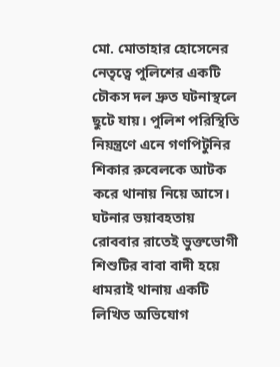মো. মোতাহার হোসেনের নেতৃত্বে পুলিশের একটি চৌকস দল দ্রুত ঘটনাস্থলে ছুটে যায়। পুলিশ পরিস্থিতি নিয়ন্ত্রণে এনে গণপিটুনির শিকার রুবেলকে আটক করে থানায় নিয়ে আসে।
ঘটনার ভয়াবহতায় রোববার রাতেই ভুক্তভোগী শিশুটির বাবা বাদী হয়ে ধামরাই থানায় একটি লিখিত অভিযোগ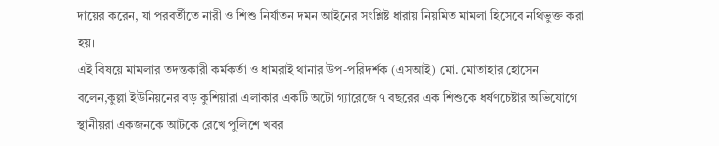দায়ের করেন, যা পরবর্তীতে নারী ও শিশু নির্যাতন দমন আইনের সংশ্লিষ্ট ধারায় নিয়মিত মামলা হিসেবে নথিভুক্ত করা হয়।
এই বিষয়ে মামলার তদন্তকারী কর্মকর্তা ও ধামরাই থানার উপ-পরিদর্শক (এসআই) মো. মোতাহার হোসেন বলেন,কুল্লা ইউনিয়নের বড় কুশিয়ারা এলাকার একটি অটো গ্যারেজে ৭ বছরের এক শিশুকে ধর্ষণচেষ্টার অভিযোগে স্থানীয়রা একজনকে আটকে রেখে পুলিশে খবর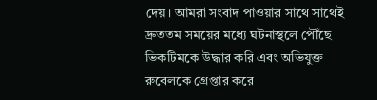দেয়। আমরা সংবাদ পাওয়ার সাথে সাথেই দ্রুততম সময়ের মধ্যে ঘটনাস্থলে পৌঁছে ভিকটিমকে উদ্ধার করি এবং অভিযুক্ত রুবেলকে গ্রেপ্তার করে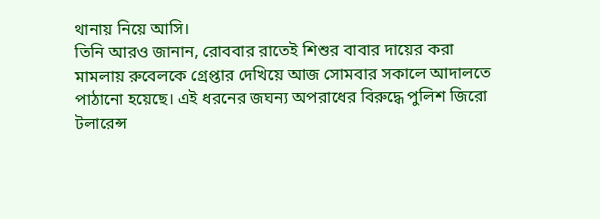থানায় নিয়ে আসি।
তিনি আরও জানান, রোববার রাতেই শিশুর বাবার দায়ের করা মামলায় রুবেলকে গ্রেপ্তার দেখিয়ে আজ সোমবার সকালে আদালতে পাঠানো হয়েছে। এই ধরনের জঘন্য অপরাধের বিরুদ্ধে পুলিশ জিরো টলারেন্স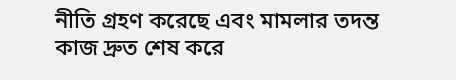নীতি গ্রহণ করেছে এবং মামলার তদন্ত কাজ দ্রুত শেষ করে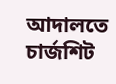আদালতে চার্জশিট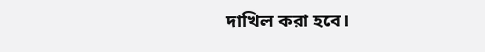দাখিল করা হবে।